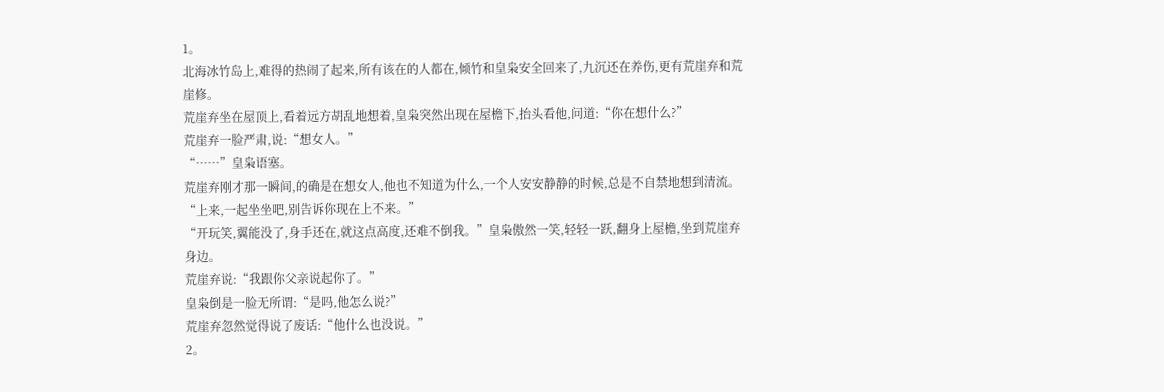1。
北海冰竹岛上,难得的热闹了起来,所有该在的人都在,倾竹和皇枭安全回来了,九沉还在养伤,更有荒崖弃和荒崖修。
荒崖弃坐在屋顶上,看着远方胡乱地想着,皇枭突然出现在屋檐下,抬头看他,问道:“你在想什么?”
荒崖弃一脸严肃,说:“想女人。”
“……”皇枭语塞。
荒崖弃刚才那一瞬间,的确是在想女人,他也不知道为什么,一个人安安静静的时候,总是不自禁地想到清流。
“上来,一起坐坐吧,别告诉你现在上不来。”
“开玩笑,翼能没了,身手还在,就这点高度,还难不倒我。”皇枭傲然一笑,轻轻一跃,翻身上屋檐,坐到荒崖弃身边。
荒崖弃说:“我跟你父亲说起你了。”
皇枭倒是一脸无所谓:“是吗,他怎么说?”
荒崖弃忽然觉得说了废话:“他什么也没说。”
2。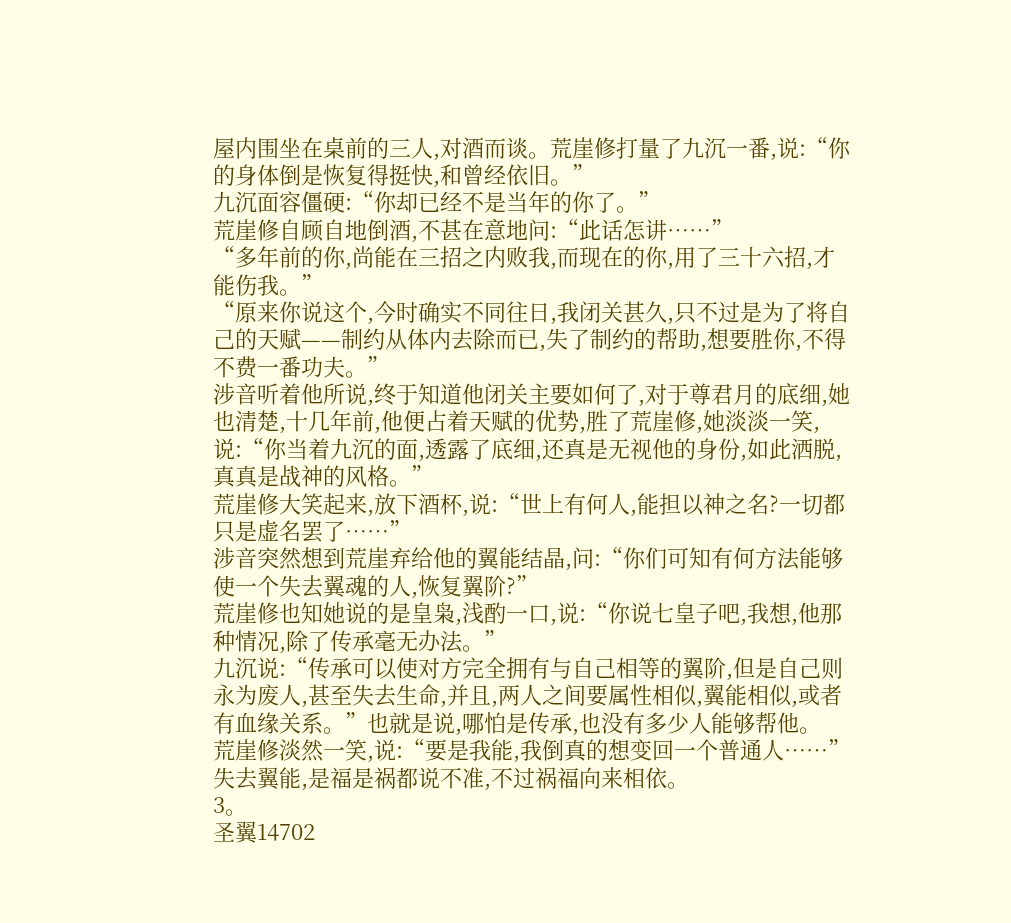屋内围坐在桌前的三人,对酒而谈。荒崖修打量了九沉一番,说:“你的身体倒是恢复得挺快,和曾经依旧。”
九沉面容僵硬:“你却已经不是当年的你了。”
荒崖修自顾自地倒酒,不甚在意地问:“此话怎讲……”
“多年前的你,尚能在三招之内败我,而现在的你,用了三十六招,才能伤我。”
“原来你说这个,今时确实不同往日,我闭关甚久,只不过是为了将自己的天赋——制约从体内去除而已,失了制约的帮助,想要胜你,不得不费一番功夫。”
涉音听着他所说,终于知道他闭关主要如何了,对于尊君月的底细,她也清楚,十几年前,他便占着天赋的优势,胜了荒崖修,她淡淡一笑,说:“你当着九沉的面,透露了底细,还真是无视他的身份,如此洒脱,真真是战神的风格。”
荒崖修大笑起来,放下酒杯,说:“世上有何人,能担以神之名?一切都只是虚名罢了……”
涉音突然想到荒崖弃给他的翼能结晶,问:“你们可知有何方法能够使一个失去翼魂的人,恢复翼阶?”
荒崖修也知她说的是皇枭,浅酌一口,说:“你说七皇子吧,我想,他那种情况,除了传承毫无办法。”
九沉说:“传承可以使对方完全拥有与自己相等的翼阶,但是自己则永为废人,甚至失去生命,并且,两人之间要属性相似,翼能相似,或者有血缘关系。”也就是说,哪怕是传承,也没有多少人能够帮他。
荒崖修淡然一笑,说:“要是我能,我倒真的想变回一个普通人……”
失去翼能,是福是祸都说不准,不过祸福向来相依。
3。
圣翼14702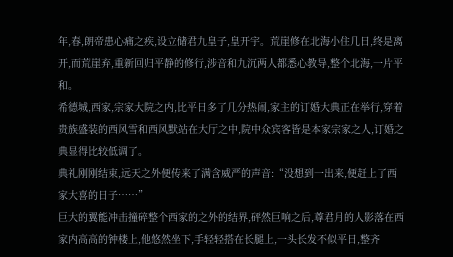年,春,朗帝患心痛之疾,设立储君九皇子,皇开宇。荒崖修在北海小住几日,终是离开,而荒崖弃,重新回归平静的修行,涉音和九沉两人都悉心教导,整个北海,一片平和。
希德城,西家,宗家大院之内,比平日多了几分热闹,家主的订婚大典正在举行,穿着贵族盛装的西风雪和西风默站在大厅之中,院中众宾客皆是本家宗家之人,订婚之典显得比较低调了。
典礼刚刚结束,远天之外便传来了满含威严的声音:“没想到一出来,便赶上了西家大喜的日子……”
巨大的翼能冲击撞碎整个西家的之外的结界,砰然巨响之后,尊君月的人影落在西家内高高的钟楼上,他悠然坐下,手轻轻搭在长腿上,一头长发不似平日,整齐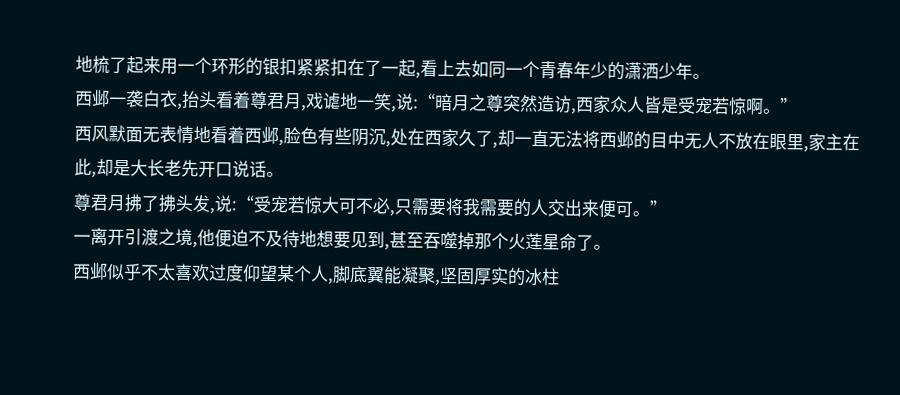地梳了起来用一个环形的银扣紧紧扣在了一起,看上去如同一个青春年少的潇洒少年。
西邺一袭白衣,抬头看着尊君月,戏谑地一笑,说:“暗月之尊突然造访,西家众人皆是受宠若惊啊。”
西风默面无表情地看着西邺,脸色有些阴沉,处在西家久了,却一直无法将西邺的目中无人不放在眼里,家主在此,却是大长老先开口说话。
尊君月拂了拂头发,说:“受宠若惊大可不必,只需要将我需要的人交出来便可。”
一离开引渡之境,他便迫不及待地想要见到,甚至吞噬掉那个火莲星命了。
西邺似乎不太喜欢过度仰望某个人,脚底翼能凝聚,坚固厚实的冰柱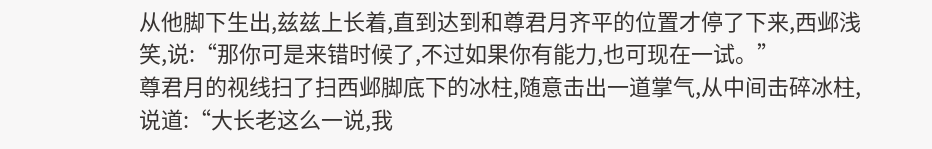从他脚下生出,兹兹上长着,直到达到和尊君月齐平的位置才停了下来,西邺浅笑,说:“那你可是来错时候了,不过如果你有能力,也可现在一试。”
尊君月的视线扫了扫西邺脚底下的冰柱,随意击出一道掌气,从中间击碎冰柱,说道:“大长老这么一说,我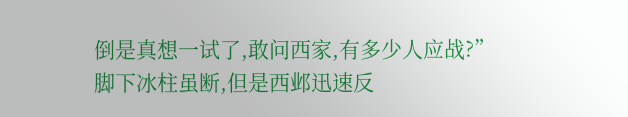倒是真想一试了,敢问西家,有多少人应战?”
脚下冰柱虽断,但是西邺迅速反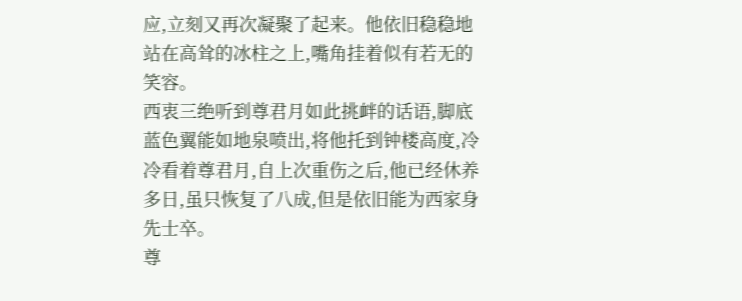应,立刻又再次凝聚了起来。他依旧稳稳地站在高耸的冰柱之上,嘴角挂着似有若无的笑容。
西衷三绝听到尊君月如此挑衅的话语,脚底蓝色翼能如地泉喷出,将他托到钟楼高度,冷冷看着尊君月,自上次重伤之后,他已经休养多日,虽只恢复了八成,但是依旧能为西家身先士卒。
尊